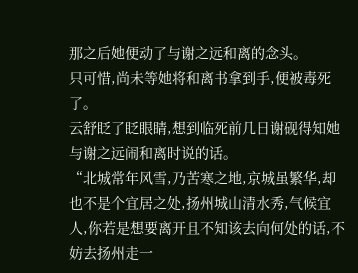那之后她便动了与谢之远和离的念头。
只可惜,尚未等她将和离书拿到手,便被毒死了。
云舒眨了眨眼睛,想到临死前几日谢砚得知她与谢之远闹和离时说的话。
“北城常年风雪,乃苦寒之地,京城虽繁华,却也不是个宜居之处,扬州城山清水秀,气候宜人,你若是想要离开且不知该去向何处的话,不妨去扬州走一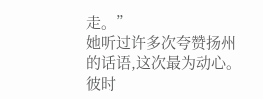走。”
她听过许多次夸赞扬州的话语,这次最为动心。
彼时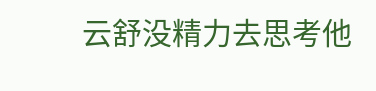云舒没精力去思考他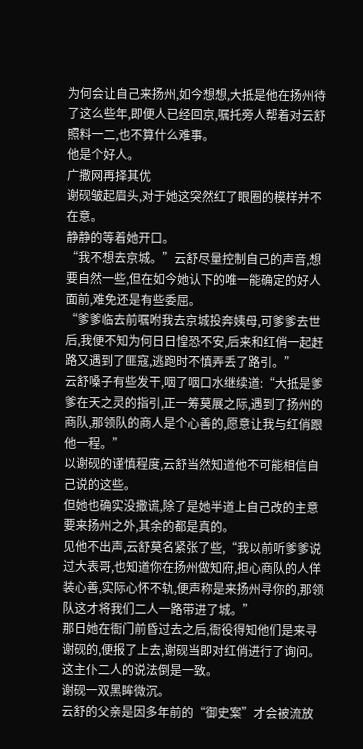为何会让自己来扬州,如今想想,大抵是他在扬州待了这么些年,即便人已经回京,嘱托旁人帮着对云舒照料一二,也不算什么难事。
他是个好人。
广撒网再择其优
谢砚皱起眉头,对于她这突然红了眼圈的模样并不在意。
静静的等着她开口。
“我不想去京城。”云舒尽量控制自己的声音,想要自然一些,但在如今她认下的唯一能确定的好人面前,难免还是有些委屈。
“爹爹临去前嘱咐我去京城投奔姨母,可爹爹去世后,我便不知为何日日惶恐不安,后来和红俏一起赶路又遇到了匪寇,逃跑时不慎弄丢了路引。”
云舒嗓子有些发干,咽了咽口水继续道:“大抵是爹爹在天之灵的指引,正一筹莫展之际,遇到了扬州的商队,那领队的商人是个心善的,愿意让我与红俏跟他一程。”
以谢砚的谨慎程度,云舒当然知道他不可能相信自己说的这些。
但她也确实没撒谎,除了是她半道上自己改的主意要来扬州之外,其余的都是真的。
见他不出声,云舒莫名紧张了些,“我以前听爹爹说过大表哥,也知道你在扬州做知府,担心商队的人佯装心善,实际心怀不轨,便声称是来扬州寻你的,那领队这才将我们二人一路带进了城。”
那日她在衙门前昏过去之后,衙役得知他们是来寻谢砚的,便报了上去,谢砚当即对红俏进行了询问。
这主仆二人的说法倒是一致。
谢砚一双黑眸微沉。
云舒的父亲是因多年前的“御史案”才会被流放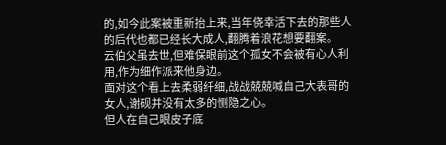的,如今此案被重新抬上来,当年侥幸活下去的那些人的后代也都已经长大成人,翻腾着浪花想要翻案。
云伯父虽去世,但难保眼前这个孤女不会被有心人利用,作为细作派来他身边。
面对这个看上去柔弱纤细,战战兢兢喊自己大表哥的女人,谢砚并没有太多的恻隐之心。
但人在自己眼皮子底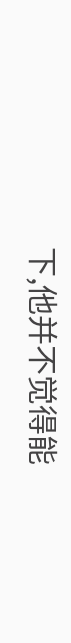下,他并不觉得能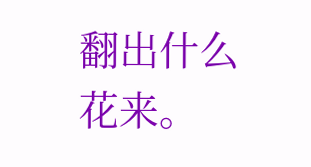翻出什么花来。